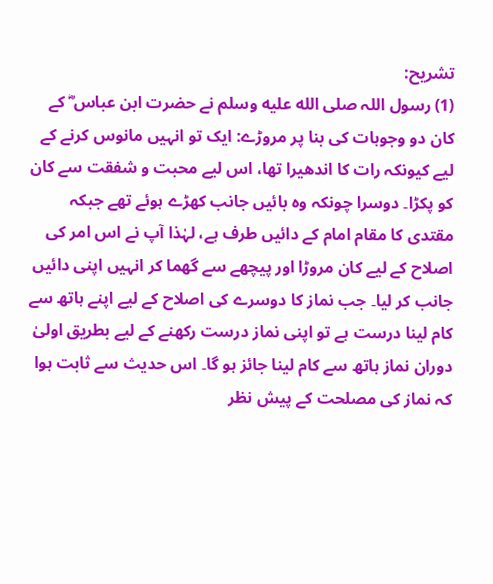تشریح:
(1) رسول اللہ صلى الله عليه وسلم نے حضرت ابن عباس ؓ کے کان دو وجوہات کی بنا پر مروڑے: ایک تو انہیں مانوس کرنے کے لیے کیونکہ رات کا اندھیرا تھا، اس لیے محبت و شفقت سے کان کو پکڑا۔ دوسرا چونکہ وہ بائیں جانب کھڑے ہوئے تھے جبکہ مقتدی کا مقام امام کے دائیں طرف ہے، لہٰذا آپ نے اس امر کی اصلاح کے لیے کان مروڑا اور پیچھے سے گھما کر انہیں اپنی دائیں جانب کر لیا۔ جب نماز کا دوسرے کی اصلاح کے لیے اپنے ہاتھ سے کام لینا درست ہے تو اپنی نماز درست رکھنے کے لیے بطریق اولیٰ دوران نماز ہاتھ سے کام لینا جائز ہو گا۔ اس حدیث سے ثابت ہوا کہ نماز کی مصلحت کے پیش نظر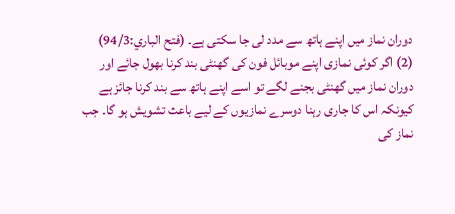دوران نماز میں اپنے ہاتھ سے مدد لی جا سکتی ہے۔ (فتح الباري:94/3)
(2) اگر کوئی نمازی اپنے موبائل فون کی گھنٹی بند کرنا بھول جائے اور دوران نماز میں گھنٹی بجنے لگے تو اسے اپنے ہاتھ سے بند کرنا جائز ہے کیونکہ اس کا جاری رہنا دوسرے نمازیوں کے لیے باعث تشویش ہو گا۔ جب نماز کی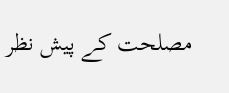مصلحت کے پیش نظر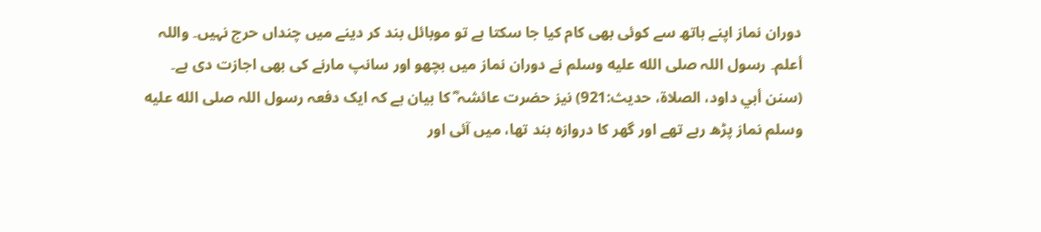دوران نماز اپنے ہاتھ سے کوئی بھی کام کیا جا سکتا ہے تو موبائل بند کر دینے میں چنداں حرج نہیں۔ واللہ أعلم۔ رسول اللہ صلى الله عليه وسلم نے دوران نماز میں بچھو اور سانپ مارنے کی بھی اجازت دی ہے۔ (سنن أبي داود، الصلاة، حدیث:921) نیز حضرت عائشہ ؓ کا بیان ہے کہ ایک دفعہ رسول اللہ صلى الله عليه وسلم نماز پڑھ رہے تھے اور گھر کا دروازہ بند تھا، میں آئی اور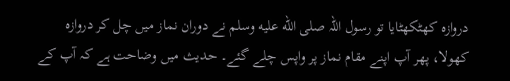دروازہ کھٹکھٹایا تو رسول اللہ صلى الله عليه وسلم نے دوران نماز میں چل کر دروازہ کھولا، پھر آپ اپنے مقام نماز پر واپس چلے گئے۔ حدیث میں وضاحت ہے کہ آپ کے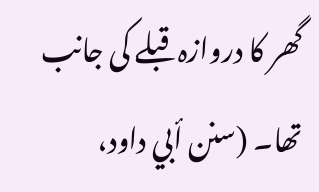گھر کا دروازہ قبلے کی جانب تھا۔ (سنن أبي داود،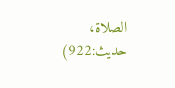الصلاة، حدیث:922)